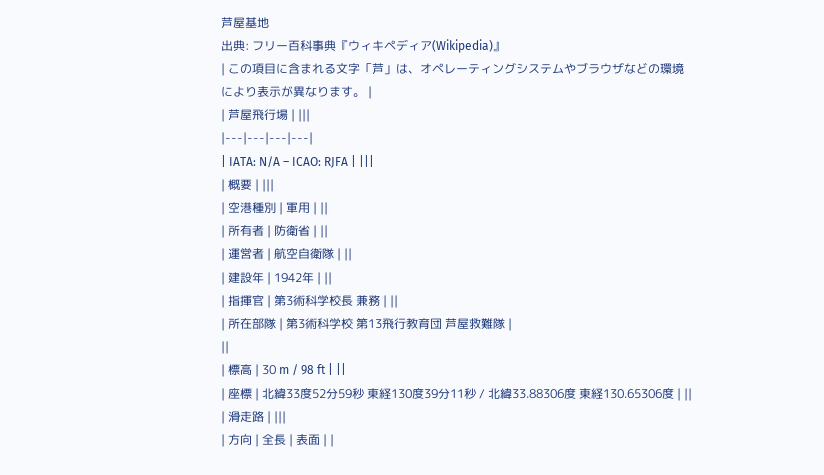芦屋基地
出典: フリー百科事典『ウィキペディア(Wikipedia)』
| この項目に含まれる文字「芦」は、オペレーティングシステムやブラウザなどの環境により表示が異なります。 |
| 芦屋飛行場 | |||
|---|---|---|---|
| IATA: N/A – ICAO: RJFA | |||
| 概要 | |||
| 空港種別 | 軍用 | ||
| 所有者 | 防衛省 | ||
| 運営者 | 航空自衛隊 | ||
| 建設年 | 1942年 | ||
| 指揮官 | 第3術科学校長 兼務 | ||
| 所在部隊 | 第3術科学校 第13飛行教育団 芦屋救難隊 |
||
| 標高 | 30 m / 98 ft | ||
| 座標 | 北緯33度52分59秒 東経130度39分11秒 / 北緯33.88306度 東経130.65306度 | ||
| 滑走路 | |||
| 方向 | 全長 | 表面 | |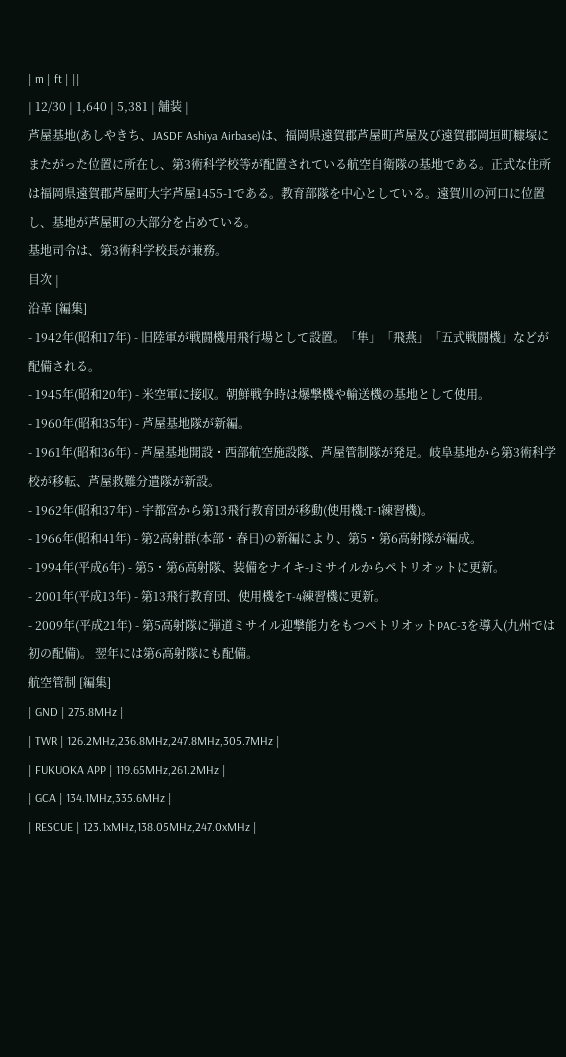| m | ft | ||
| 12/30 | 1,640 | 5,381 | 舗装 |
芦屋基地(あしやきち、JASDF Ashiya Airbase)は、福岡県遠賀郡芦屋町芦屋及び遠賀郡岡垣町糠塚にまたがった位置に所在し、第3術科学校等が配置されている航空自衛隊の基地である。正式な住所は福岡県遠賀郡芦屋町大字芦屋1455-1である。教育部隊を中心としている。遠賀川の河口に位置し、基地が芦屋町の大部分を占めている。
基地司令は、第3術科学校長が兼務。
目次 |
沿革 [編集]
- 1942年(昭和17年) - 旧陸軍が戦闘機用飛行場として設置。「隼」「飛燕」「五式戦闘機」などが配備される。
- 1945年(昭和20年) - 米空軍に接収。朝鮮戦争時は爆撃機や輸送機の基地として使用。
- 1960年(昭和35年) - 芦屋基地隊が新編。
- 1961年(昭和36年) - 芦屋基地開設・西部航空施設隊、芦屋管制隊が発足。岐阜基地から第3術科学校が移転、芦屋救難分遣隊が新設。
- 1962年(昭和37年) - 宇都宮から第13飛行教育団が移動(使用機:T-1練習機)。
- 1966年(昭和41年) - 第2高射群(本部・春日)の新編により、第5・第6高射隊が編成。
- 1994年(平成6年) - 第5・第6高射隊、装備をナイキ-Jミサイルからペトリオットに更新。
- 2001年(平成13年) - 第13飛行教育団、使用機をT-4練習機に更新。
- 2009年(平成21年) - 第5高射隊に弾道ミサイル迎撃能力をもつペトリオットPAC-3を導入(九州では初の配備)。 翌年には第6高射隊にも配備。
航空管制 [編集]
| GND | 275.8MHz |
| TWR | 126.2MHz,236.8MHz,247.8MHz,305.7MHz |
| FUKUOKA APP | 119.65MHz,261.2MHz |
| GCA | 134.1MHz,335.6MHz |
| RESCUE | 123.1xMHz,138.05MHz,247.0xMHz |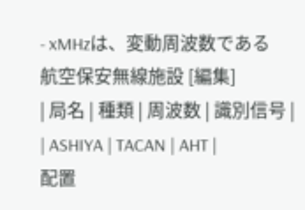- xMHzは、変動周波数である
航空保安無線施設 [編集]
| 局名 | 種類 | 周波数 | 識別信号 |
| ASHIYA | TACAN | AHT |
配置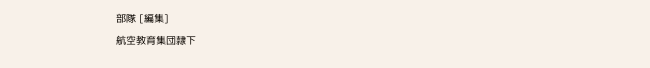部隊 [編集]
航空教育集団隷下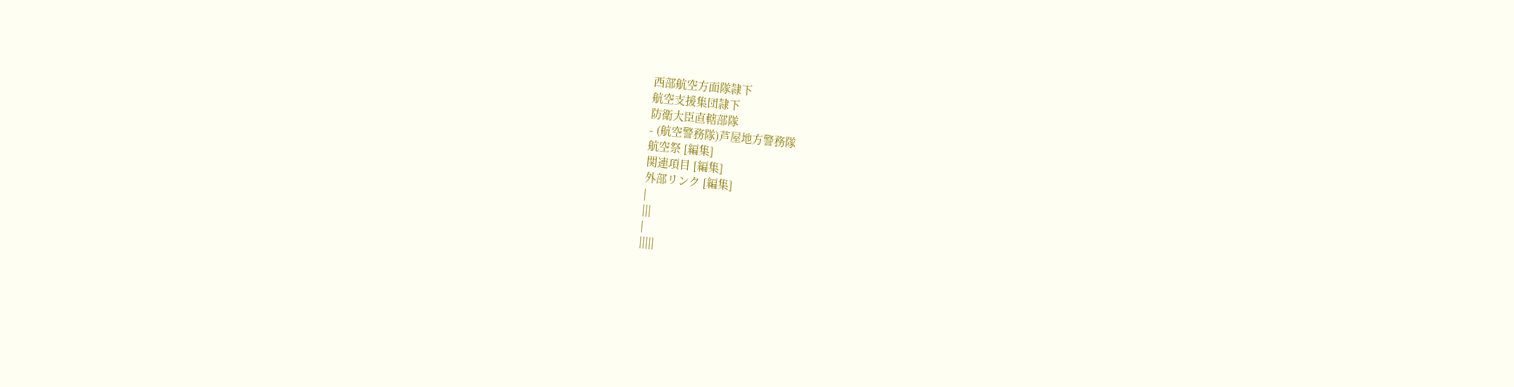西部航空方面隊隷下
航空支援集団隷下
防衛大臣直轄部隊
- (航空警務隊)芦屋地方警務隊
航空祭 [編集]
関連項目 [編集]
外部リンク [編集]
|
|||
|
|||||